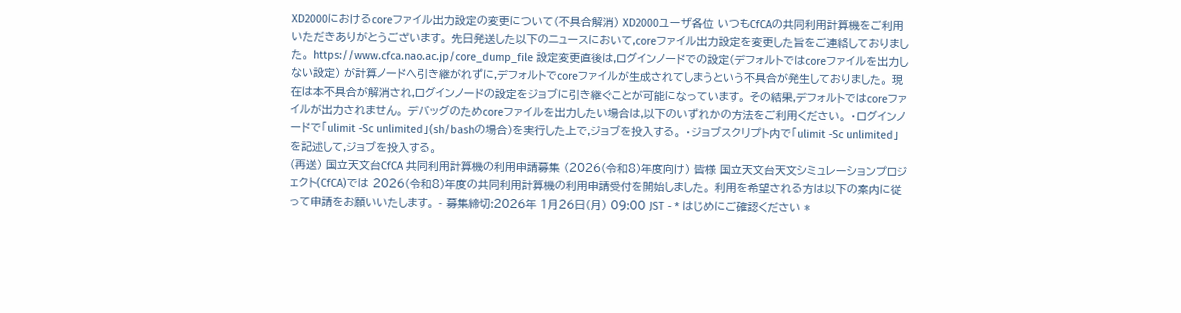XD2000におけるcoreファイル出力設定の変更について(不具合解消) XD2000ユーザ各位 いつもCfCAの共同利用計算機をご利用いただきありがとうございます。 先日発送した以下のニュースにおいて,coreファイル出力設定を変更した旨をご連絡しておりました。 https://www.cfca.nao.ac.jp/core_dump_file 設定変更直後は,ログインノードでの設定(デフォルトではcoreファイルを出力しない設定) が計算ノードへ引き継がれずに,デフォルトでcoreファイルが生成されてしまうという不具合が発生しておりました。 現在は本不具合が解消され,ログインノードの設定をジョブに引き継ぐことが可能になっています。 その結果,デフォルトではcoreファイルが出力されません。 デバッグのためcoreファイルを出力したい場合は,以下のいずれかの方法をご利用ください。 ・ログインノードで「ulimit -Sc unlimited」(sh/bashの場合)を実行した上で,ジョブを投入する。 ・ジョブスクリプト内で「ulimit -Sc unlimited」を記述して,ジョブを投入する。
(再送) 国立天文台CfCA 共同利用計算機の利用申請募集 (2026(令和8)年度向け) 皆様 国立天文台天文シミュレーションプロジェクト(CfCA)では 2026(令和8)年度の共同利用計算機の利用申請受付を開始しました。 利用を希望される方は以下の案内に従って申請をお願いいたします。 - 募集締切:2026年 1月26日(月) 09:00 JST - * はじめにご確認ください *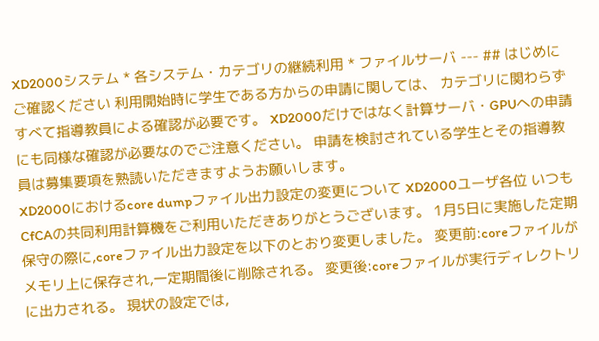XD2000システム * 各システム・カテゴリの継続利用 * ファイルサーバ --- ## はじめにご確認ください 利用開始時に学生である方からの申請に関しては、 カテゴリに関わらずすべて指導教員による確認が必要です。 XD2000だけではなく計算サーバ・GPUへの申請にも同様な確認が必要なのでご注意ください。 申請を検討されている学生とその指導教員は募集要項を熟読いただきますようお願いします。
XD2000におけるcore dumpファイル出力設定の変更について XD2000ユーザ各位 いつもCfCAの共同利用計算機をご利用いただきありがとうございます。 1月5日に実施した定期保守の際に,coreファイル出力設定を以下のとおり変更しました。 変更前:coreファイルがメモリ上に保存され,一定期間後に削除される。 変更後:coreファイルが実行ディレクトリに出力される。 現状の設定では,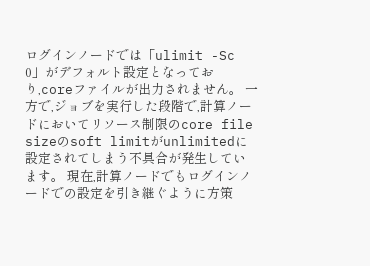ログインノードでは「ulimit -Sc 0」がデフォルト設定となっており,coreファイルが出力されません。 一方で,ジョブを実行した段階で,計算ノードにおいてリソース制限のcore file sizeのsoft limitがunlimitedに設定されてしまう不具合が発生しています。 現在,計算ノードでもログインノードでの設定を引き継ぐように方策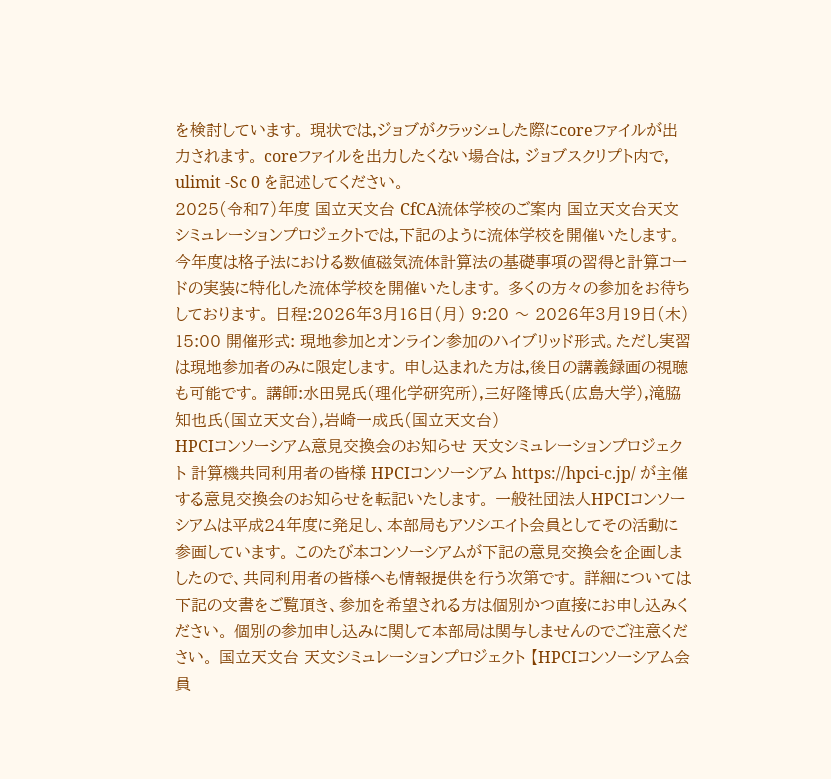を検討しています。 現状では,ジョブがクラッシュした際にcoreファイルが出力されます。 coreファイルを出力したくない場合は, ジョブスクリプト内で, ulimit -Sc 0 を記述してください。
2025(令和7)年度 国立天文台 CfCA流体学校のご案内 国立天文台天文シミュレーションプロジェクトでは,下記のように流体学校を開催いたします。 今年度は格子法における数値磁気流体計算法の基礎事項の習得と計算コードの実装に特化した流体学校を開催いたします。 多くの方々の参加をお待ちしております。 日程:2026年3月16日(月) 9:20 〜 2026年3月19日(木) 15:00 開催形式: 現地参加とオンライン参加のハイブリッド形式。ただし実習は現地参加者のみに限定します。 申し込まれた方は,後日の講義録画の視聴も可能です。 講師:水田晃氏(理化学研究所),三好隆博氏(広島大学),滝脇知也氏(国立天文台),岩崎一成氏(国立天文台)
HPCIコンソーシアム意見交換会のお知らせ 天文シミュレーションプロジェクト 計算機共同利用者の皆様 HPCIコンソーシアム https://hpci-c.jp/ が主催する意見交換会のお知らせを転記いたします。 一般社団法人HPCIコンソーシアムは平成24年度に発足し、本部局もアソシエイト会員としてその活動に参画しています。 このたび本コンソーシアムが下記の意見交換会を企画しましたので、共同利用者の皆様へも情報提供を行う次第です。 詳細については下記の文書をご覧頂き、参加を希望される方は個別かつ直接にお申し込みください。 個別の参加申し込みに関して本部局は関与しませんのでご注意ください。 国立天文台 天文シミュレーションプロジェクト 【HPCIコンソーシアム会員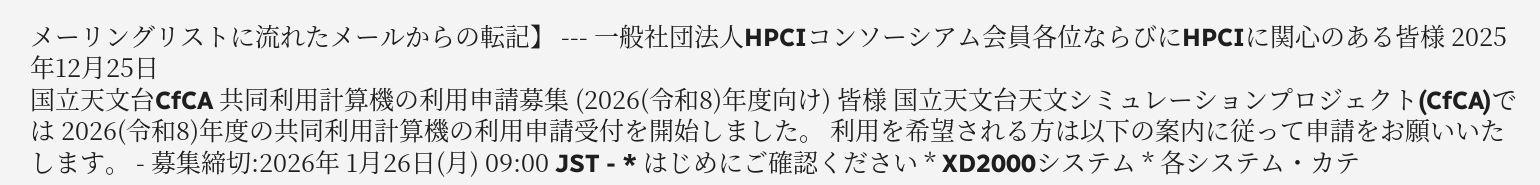メーリングリストに流れたメールからの転記】 --- 一般社団法人HPCIコンソーシアム会員各位ならびにHPCIに関心のある皆様 2025年12月25日
国立天文台CfCA 共同利用計算機の利用申請募集 (2026(令和8)年度向け) 皆様 国立天文台天文シミュレーションプロジェクト(CfCA)では 2026(令和8)年度の共同利用計算機の利用申請受付を開始しました。 利用を希望される方は以下の案内に従って申請をお願いいたします。 - 募集締切:2026年 1月26日(月) 09:00 JST - * はじめにご確認ください * XD2000システム * 各システム・カテ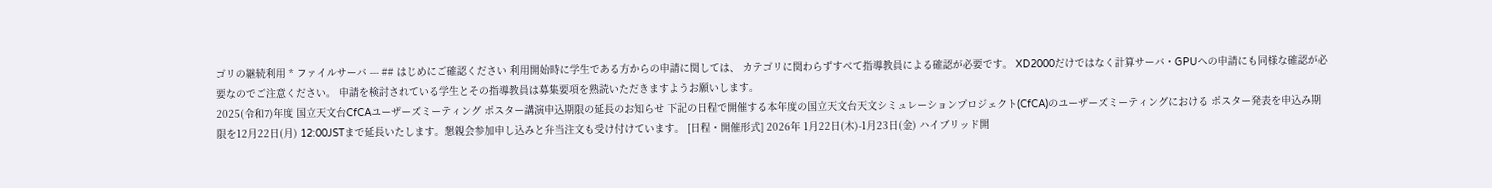ゴリの継続利用 * ファイルサーバ --- ## はじめにご確認ください 利用開始時に学生である方からの申請に関しては、 カテゴリに関わらずすべて指導教員による確認が必要です。 XD2000だけではなく計算サーバ・GPUへの申請にも同様な確認が必要なのでご注意ください。 申請を検討されている学生とその指導教員は募集要項を熟読いただきますようお願いします。
2025(令和7)年度 国立天文台CfCAユーザーズミーティング ポスター講演申込期限の延長のお知らせ 下記の日程で開催する本年度の国立天文台天文シミュレーションプロジェクト(CfCA)のユーザーズミーティングにおける ポスター発表を申込み期限を12月22日(月) 12:00JSTまで延長いたします。懇親会参加申し込みと弁当注文も受け付けています。 [日程・開催形式] 2026年 1月22日(木)-1月23日(金) ハイブリッド開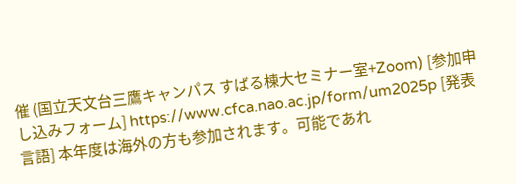催 (国立天文台三鷹キャンパス すばる棟大セミナー室+Zoom) [参加申し込みフォーム] https://www.cfca.nao.ac.jp/form/um2025p [発表言語] 本年度は海外の方も参加されます。可能であれ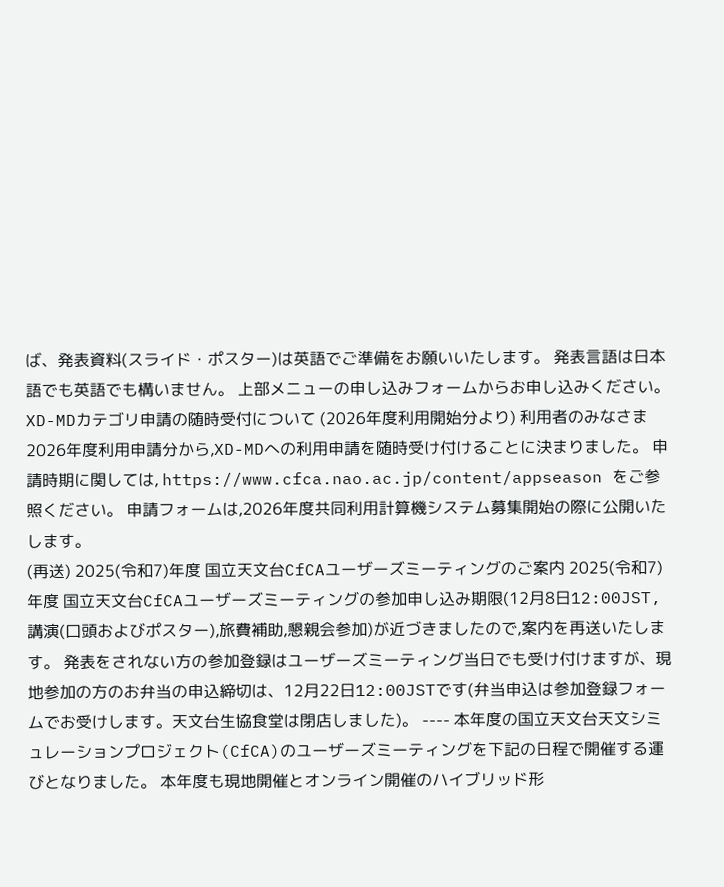ば、発表資料(スライド・ポスター)は英語でご準備をお願いいたします。 発表言語は日本語でも英語でも構いません。 上部メニューの申し込みフォームからお申し込みください。
XD-MDカテゴリ申請の随時受付について (2026年度利用開始分より) 利用者のみなさま 2026年度利用申請分から,XD-MDへの利用申請を随時受け付けることに決まりました。 申請時期に関しては, https://www.cfca.nao.ac.jp/content/appseason をご参照ください。 申請フォームは,2026年度共同利用計算機システム募集開始の際に公開いたします。
(再送) 2025(令和7)年度 国立天文台CfCAユーザーズミーティングのご案内 2025(令和7)年度 国立天文台CfCAユーザーズミーティングの参加申し込み期限(12月8日12:00JST,講演(口頭およびポスター),旅費補助,懇親会参加)が近づきましたので,案内を再送いたします。 発表をされない方の参加登録はユーザーズミーティング当日でも受け付けますが、現地参加の方のお弁当の申込締切は、12月22日12:00JSTです(弁当申込は参加登録フォームでお受けします。天文台生協食堂は閉店しました)。 ---- 本年度の国立天文台天文シミュレーションプロジェクト(CfCA)のユーザーズミーティングを下記の日程で開催する運びとなりました。 本年度も現地開催とオンライン開催のハイブリッド形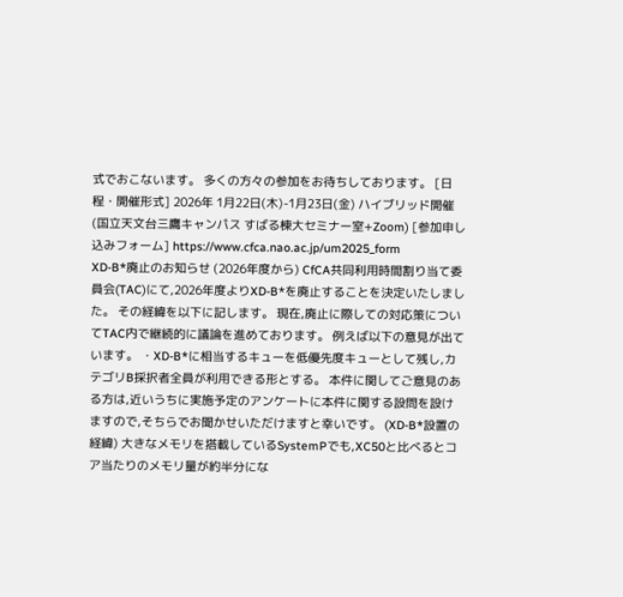式でおこないます。 多くの方々の参加をお待ちしております。 [日程・開催形式] 2026年 1月22日(木)-1月23日(金) ハイブリッド開催 (国立天文台三鷹キャンパス すばる棟大セミナー室+Zoom) [参加申し込みフォーム] https://www.cfca.nao.ac.jp/um2025_form
XD-B*廃止のお知らせ (2026年度から) CfCA共同利用時間割り当て委員会(TAC)にて,2026年度よりXD-B*を廃止することを決定いたしました。 その経緯を以下に記します。 現在,廃止に際しての対応策についてTAC内で継続的に議論を進めております。 例えば以下の意見が出ています。 ・XD-B*に相当するキューを低優先度キューとして残し,カテゴリB採択者全員が利用できる形とする。 本件に関してご意見のある方は,近いうちに実施予定のアンケートに本件に関する設問を設けますので,そちらでお聞かせいただけますと幸いです。 (XD-B*設置の経緯) 大きなメモリを搭載しているSystemPでも,XC50と比べるとコア当たりのメモリ量が約半分にな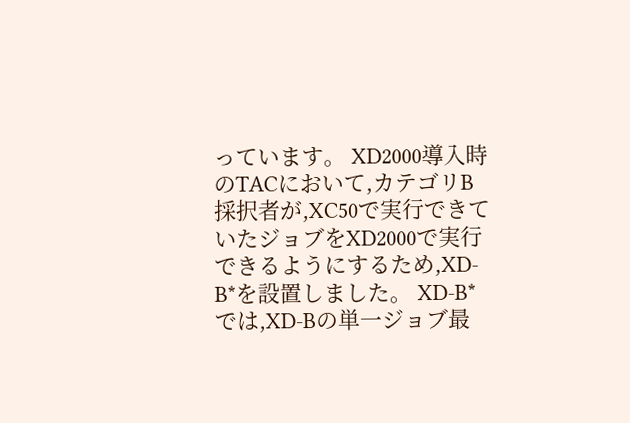っています。 XD2000導入時のTACにおいて,カテゴリB採択者が,XC50で実行できていたジョブをXD2000で実行できるようにするため,XD-B*を設置しました。 XD-B*では,XD-Bの単一ジョブ最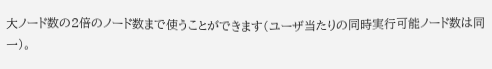大ノード数の2倍のノード数まで使うことができます(ユーザ当たりの同時実行可能ノード数は同一)。